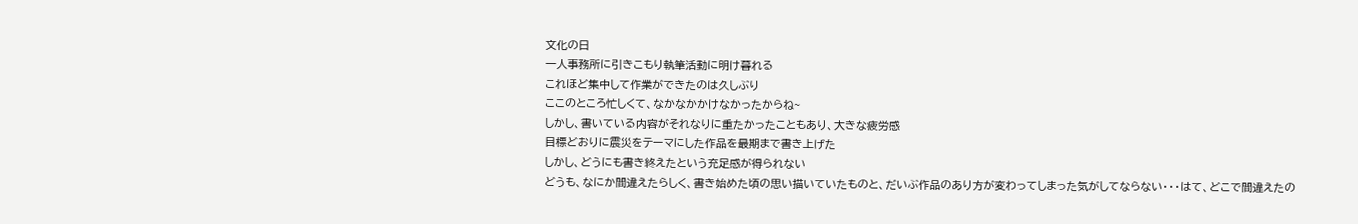文化の日
一人事務所に引きこもり執筆活動に明け暮れる
これほど集中して作業ができたのは久しぶり
ここのところ忙しくて、なかなかかけなかったからね~
しかし、書いている内容がそれなりに重たかったこともあり、大きな疲労感
目標どおりに震災をテーマにした作品を最期まで書き上げた
しかし、どうにも書き終えたという充足感が得られない
どうも、なにか間違えたらしく、書き始めた頃の思い描いていたものと、だいぶ作品のあり方が変わってしまった気がしてならない・・・はて、どこで間違えたの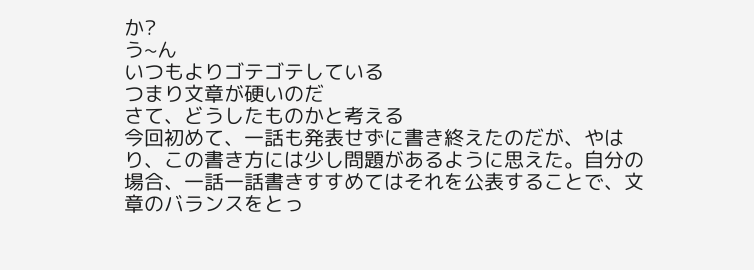か?
う~ん
いつもよりゴテゴテしている
つまり文章が硬いのだ
さて、どうしたものかと考える
今回初めて、一話も発表せずに書き終えたのだが、やはり、この書き方には少し問題があるように思えた。自分の場合、一話一話書きすすめてはそれを公表することで、文章のバランスをとっ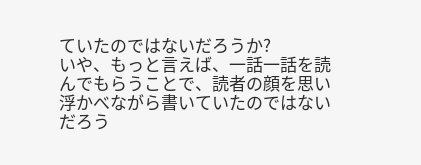ていたのではないだろうか?
いや、もっと言えば、一話一話を読んでもらうことで、読者の顔を思い浮かべながら書いていたのではないだろう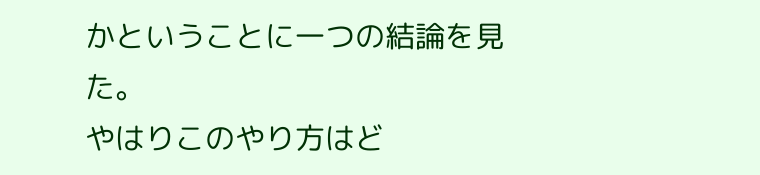かということに一つの結論を見た。
やはりこのやり方はど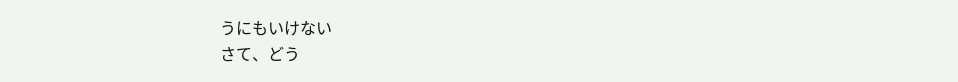うにもいけない
さて、どう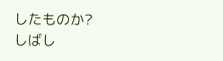したものか?
しばし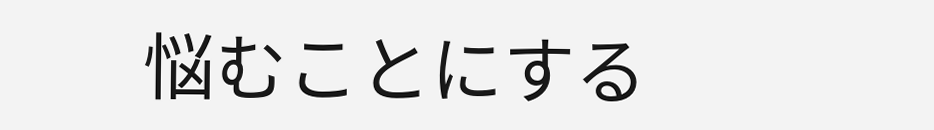悩むことにする